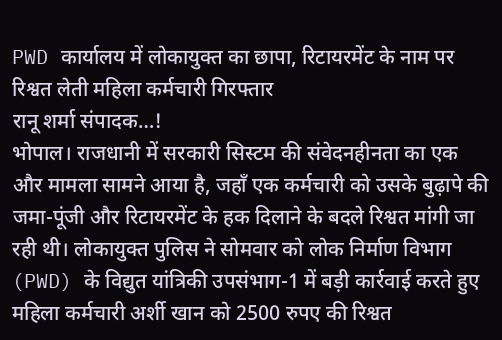PWD कार्यालय में लोकायुक्त का छापा, रिटायरमेंट के नाम पर रिश्वत लेती महिला कर्मचारी गिरफ्तार
रानू शर्मा संपादक…!
भोपाल। राजधानी में सरकारी सिस्टम की संवेदनहीनता का एक और मामला सामने आया है, जहाँ एक कर्मचारी को उसके बुढ़ापे की जमा-पूंजी और रिटायरमेंट के हक दिलाने के बदले रिश्वत मांगी जा रही थी। लोकायुक्त पुलिस ने सोमवार को लोक निर्माण विभाग (PWD) के विद्युत यांत्रिकी उपसंभाग-1 में बड़ी कार्रवाई करते हुए महिला कर्मचारी अर्शी खान को 2500 रुपए की रिश्वत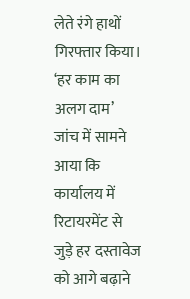लेते रंगे हाथों गिरफ्तार किया।
‘हर काम का अलग दाम’
जांच में सामने आया कि कार्यालय में रिटायरमेंट से जुड़े हर दस्तावेज को आगे बढ़ाने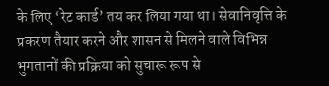के लिए ‘रेट कार्ड’ तय कर लिया गया था। सेवानिवृत्ति के प्रकरण तैयार करने और शासन से मिलने वाले विभिन्न भुगतानों की प्रक्रिया को सुचारू रूप से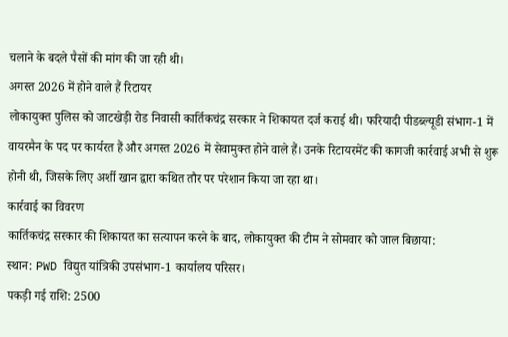चलाने के बदले पैसों की मांग की जा रही थी।
अगस्त 2026 में होने वाले हैं रिटायर
लोकायुक्त पुलिस को जाटखेड़ी रोड निवासी कार्तिकचंद्र सरकार ने शिकायत दर्ज कराई थी। फरियादी पीडब्ल्यूडी संभाग-1 में वायरमैन के पद पर कार्यरत हैं और अगस्त 2026 में सेवामुक्त होने वाले हैं। उनके रिटायरमेंट की कागजी कार्रवाई अभी से शुरू होनी थी, जिसके लिए अर्शी खान द्वारा कथित तौर पर परेशान किया जा रहा था।
कार्रवाई का विवरण
कार्तिकचंद्र सरकार की शिकायत का सत्यापन करने के बाद, लोकायुक्त की टीम ने सोमवार को जाल बिछाया:
स्थान: PWD विद्युत यांत्रिकी उपसंभाग-1 कार्यालय परिसर।
पकड़ी गई राशि: 2500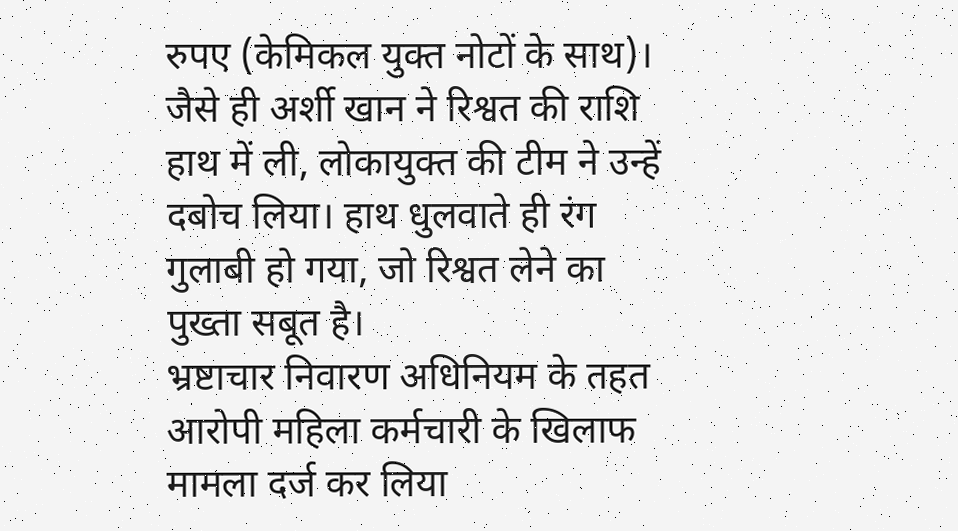रुपए (केमिकल युक्त नोटों के साथ)।
जैसे ही अर्शी खान ने रिश्वत की राशि हाथ में ली, लोकायुक्त की टीम ने उन्हें दबोच लिया। हाथ धुलवाते ही रंग गुलाबी हो गया, जो रिश्वत लेने का पुख्ता सबूत है।
भ्रष्टाचार निवारण अधिनियम के तहत आरोपी महिला कर्मचारी के खिलाफ मामला दर्ज कर लिया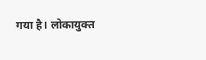गया है। लोकायुक्त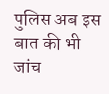पुलिस अब इस बात की भी जांच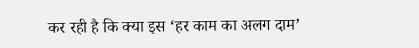कर रही है कि क्या इस ‘हर काम का अलग दाम’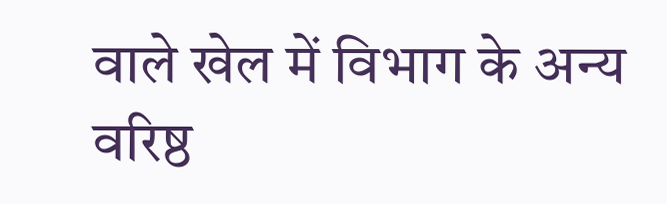वाले खेल में विभाग के अन्य वरिष्ठ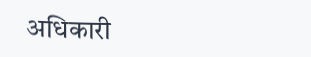अधिकारी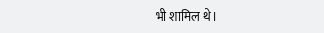भी शामिल थे।